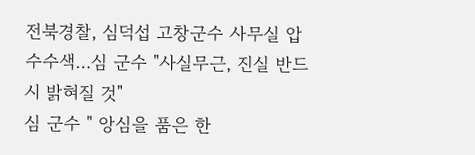전북경찰, 심덕섭 고창군수 사무실 압수수색…심 군수 "사실무근, 진실 반드시 밝혀질 것"
심 군수 " 앙심을 품은 한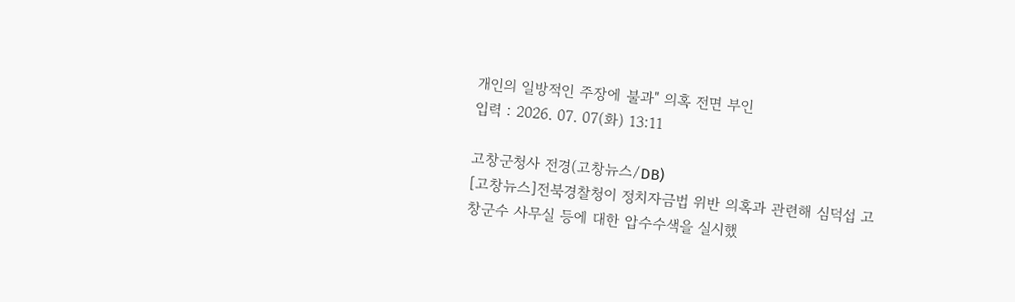개인의 일방적인 주장에 불과" 의혹 전면 부인
입력 : 2026. 07. 07(화) 13:11

고창군청사 전경(고창뉴스/DB)
[고창뉴스]전북경찰청이 정치자금법 위반 의혹과 관련해 심덕섭 고창군수 사무실 등에 대한 압수수색을 실시했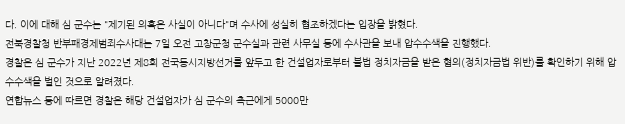다. 이에 대해 심 군수는 "제기된 의혹은 사실이 아니다"며 수사에 성실히 협조하겠다는 입장을 밝혔다.
전북경찰청 반부패경제범죄수사대는 7일 오전 고창군청 군수실과 관련 사무실 등에 수사관을 보내 압수수색을 진행했다.
경찰은 심 군수가 지난 2022년 제8회 전국동시지방선거를 앞두고 한 건설업자로부터 불법 정치자금을 받은 혐의(정치자금법 위반)를 확인하기 위해 압수수색을 벌인 것으로 알려졌다.
연합뉴스 등에 따르면 경찰은 해당 건설업자가 심 군수의 측근에게 5000만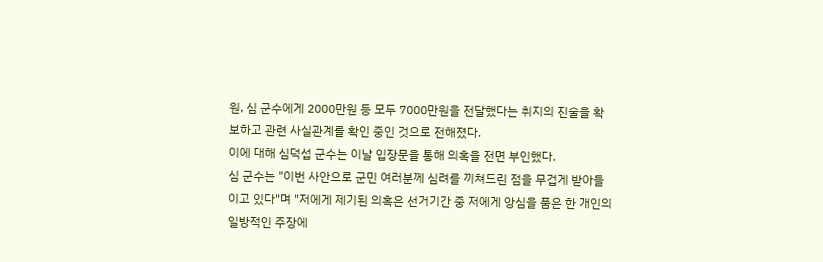원, 심 군수에게 2000만원 등 모두 7000만원을 전달했다는 취지의 진술을 확보하고 관련 사실관계를 확인 중인 것으로 전해졌다.
이에 대해 심덕섭 군수는 이날 입장문을 통해 의혹을 전면 부인했다.
심 군수는 "이번 사안으로 군민 여러분께 심려를 끼쳐드린 점을 무겁게 받아들이고 있다"며 "저에게 제기된 의혹은 선거기간 중 저에게 앙심을 품은 한 개인의 일방적인 주장에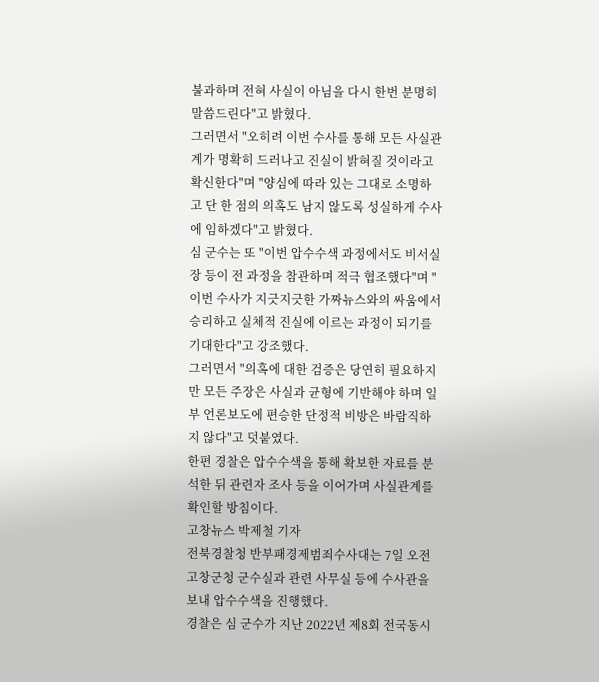불과하며 전혀 사실이 아님을 다시 한번 분명히 말씀드린다"고 밝혔다.
그러면서 "오히려 이번 수사를 통해 모든 사실관계가 명확히 드러나고 진실이 밝혀질 것이라고 확신한다"며 "양심에 따라 있는 그대로 소명하고 단 한 점의 의혹도 남지 않도록 성실하게 수사에 임하겠다"고 밝혔다.
심 군수는 또 "이번 압수수색 과정에서도 비서실장 등이 전 과정을 참관하며 적극 협조했다"며 "이번 수사가 지긋지긋한 가짜뉴스와의 싸움에서 승리하고 실체적 진실에 이르는 과정이 되기를 기대한다"고 강조했다.
그러면서 "의혹에 대한 검증은 당연히 필요하지만 모든 주장은 사실과 균형에 기반해야 하며 일부 언론보도에 편승한 단정적 비방은 바람직하지 않다"고 덧붙였다.
한편 경찰은 압수수색을 통해 확보한 자료를 분석한 뒤 관련자 조사 등을 이어가며 사실관계를 확인할 방침이다.
고창뉴스 박제철 기자
전북경찰청 반부패경제범죄수사대는 7일 오전 고창군청 군수실과 관련 사무실 등에 수사관을 보내 압수수색을 진행했다.
경찰은 심 군수가 지난 2022년 제8회 전국동시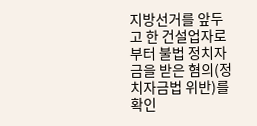지방선거를 앞두고 한 건설업자로부터 불법 정치자금을 받은 혐의(정치자금법 위반)를 확인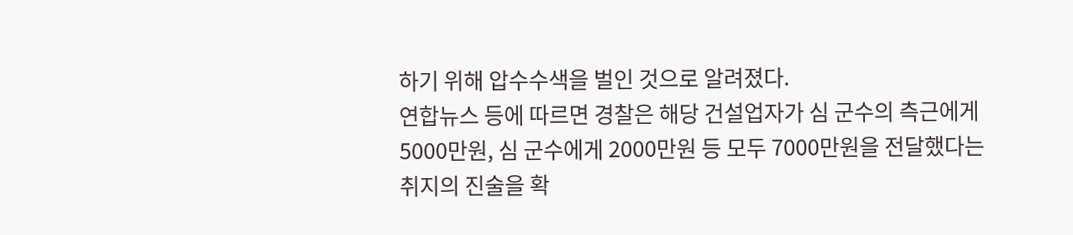하기 위해 압수수색을 벌인 것으로 알려졌다.
연합뉴스 등에 따르면 경찰은 해당 건설업자가 심 군수의 측근에게 5000만원, 심 군수에게 2000만원 등 모두 7000만원을 전달했다는 취지의 진술을 확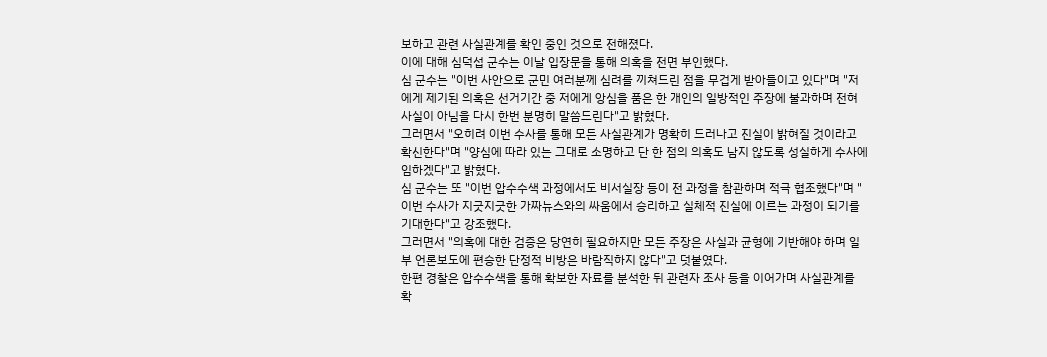보하고 관련 사실관계를 확인 중인 것으로 전해졌다.
이에 대해 심덕섭 군수는 이날 입장문을 통해 의혹을 전면 부인했다.
심 군수는 "이번 사안으로 군민 여러분께 심려를 끼쳐드린 점을 무겁게 받아들이고 있다"며 "저에게 제기된 의혹은 선거기간 중 저에게 앙심을 품은 한 개인의 일방적인 주장에 불과하며 전혀 사실이 아님을 다시 한번 분명히 말씀드린다"고 밝혔다.
그러면서 "오히려 이번 수사를 통해 모든 사실관계가 명확히 드러나고 진실이 밝혀질 것이라고 확신한다"며 "양심에 따라 있는 그대로 소명하고 단 한 점의 의혹도 남지 않도록 성실하게 수사에 임하겠다"고 밝혔다.
심 군수는 또 "이번 압수수색 과정에서도 비서실장 등이 전 과정을 참관하며 적극 협조했다"며 "이번 수사가 지긋지긋한 가짜뉴스와의 싸움에서 승리하고 실체적 진실에 이르는 과정이 되기를 기대한다"고 강조했다.
그러면서 "의혹에 대한 검증은 당연히 필요하지만 모든 주장은 사실과 균형에 기반해야 하며 일부 언론보도에 편승한 단정적 비방은 바람직하지 않다"고 덧붙였다.
한편 경찰은 압수수색을 통해 확보한 자료를 분석한 뒤 관련자 조사 등을 이어가며 사실관계를 확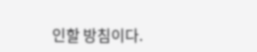인할 방침이다.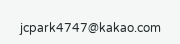jcpark4747@kakao.com